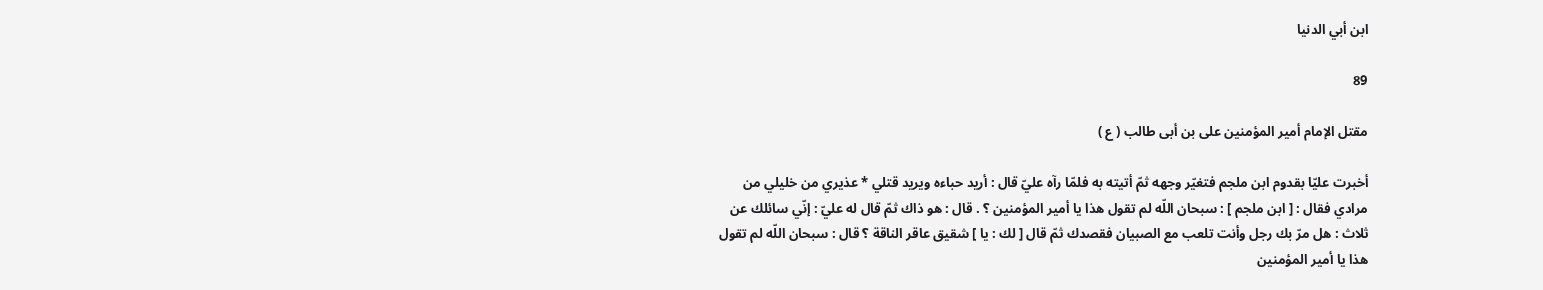ابن أبي الدنيا

89

مقتل الإمام أمير المؤمنين على بن أبى طالب ( ع )

أخبرت عليّا بقدوم ابن ملجم فتغيّر وجهه ثمّ أتيته به فلمّا رآه عليّ قال : أريد حباءه ويريد قتلي * عذيري من خليلي من مرادي فقال : [ ابن ملجم ] : سبحان اللّه لم تقول هذا يا أمير المؤمنين ؟ . قال : هو ذاك ثمّ قال له عليّ : إنّي سائلك عن ثلاث : هل مرّ بك رجل وأنت تلعب مع الصبيان فقصدك ثمّ قال [ لك : يا ] شقيق عاقر الناقة ؟ قال : سبحان اللّه لم تقول هذا يا أمير المؤمنين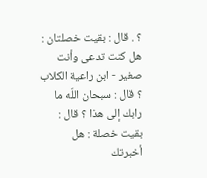؟ . قال : بقيت خصلتان : هل كنت تدعى وأنت صغير - ابن راعية الكلاب ؟ قال : سبحان اللّه ما رابك إلى هذا ؟ قال : بقيت خصلة : هل أخبرتك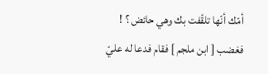أمّك أنّها تلقّفت بك وهي حائض ؟ ! فغضب [ ابن ملجم ] فقام فدعا له عليّ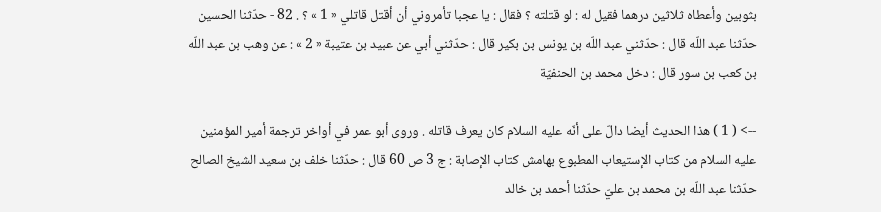بثوبين وأعطاه ثلاثين درهما فقيل له : لو قتلته ؟ فقال : يا عجبا تأمروني أن أقتل قاتلي « 1 » ؟ . 82 - حدّثنا الحسين حدّثنا عبد اللّه قال : حدّثني عبد اللّه بن يونس بن بكير قال : حدّثني أبي عن عبيد بن عتيبة « 2 » : عن وهب بن عبد اللّه بن كعب بن سور قال : دخل محمد بن الحنفيّة

--> ( 1 ) هذا الحديث أيضا دالّ على أنّه عليه السلام كان يعرف قاتله . وروى أبو عمر في أواخر ترجمة أمير المؤمنين عليه السلام من كتاب الإستيعاب المطبوع بهامش كتاب الإصابة : ج 3 ص 60 قال : حدّثنا خلف بن سعيد الشيخ الصالح حدّثنا عبد اللّه بن محمد بن عليّ حدّثنا أحمد بن خالد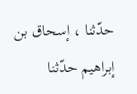حدّثنا ، إسحاق بن إبراهيم حدّثنا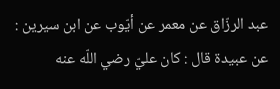عبد الرزّاق عن معمر عن أيّوب عن ابن سيرين : عن عبيدة قال : كان عليّ رضي اللّه عنه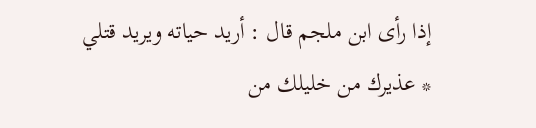إذا رأى ابن ملجم قال : أريد حياته ويريد قتلي * عذيرك من خليلك من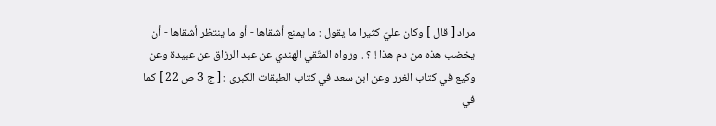مراد [ قال ] وكان عليّ كثيرا ما يقول : ما يمنع أشقاها - أو ما ينتظر أشقاها - أن يخضب هذه من دم هذا ! ؟ . ورواه المتّقي الهندي عن عبد الرزاق عن عبيدة وعن وكيع في كتاب الغرر وعن ابن سعد في كتاب الطبقات الكبرى : [ ج 3 ص 22 ] كما في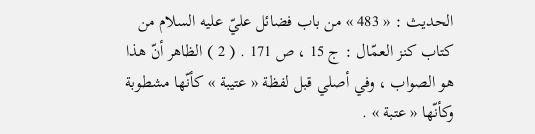الحديث : « 483 » من باب فضائل عليّ عليه السلام من كتاب كنز العمّال : ج 15 ، ص 171 . ( 2 ) الظاهر أنّ هذا هو الصواب ، وفي أصلي قبل لفظة « عتيبة » كأنّها مشطوبة وكأنّها « عتبة » .